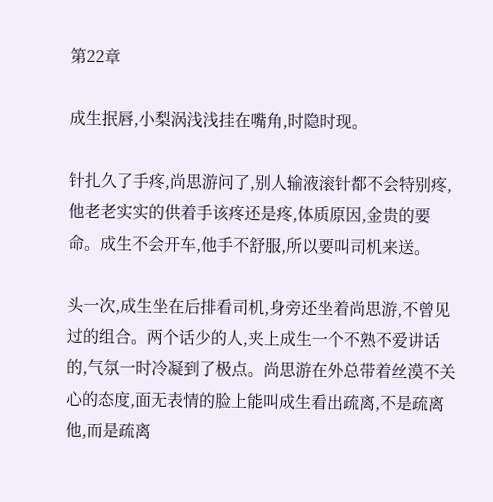第22章

成生抿唇,小梨涡浅浅挂在嘴角,时隐时现。

针扎久了手疼,尚思游问了,别人输液滚针都不会特别疼,他老老实实的供着手该疼还是疼,体质原因,金贵的要命。成生不会开车,他手不舒服,所以要叫司机来送。

头一次,成生坐在后排看司机,身旁还坐着尚思游,不曾见过的组合。两个话少的人,夹上成生一个不熟不爱讲话的,气氛一时冷凝到了极点。尚思游在外总带着丝漠不关心的态度,面无表情的脸上能叫成生看出疏离,不是疏离他,而是疏离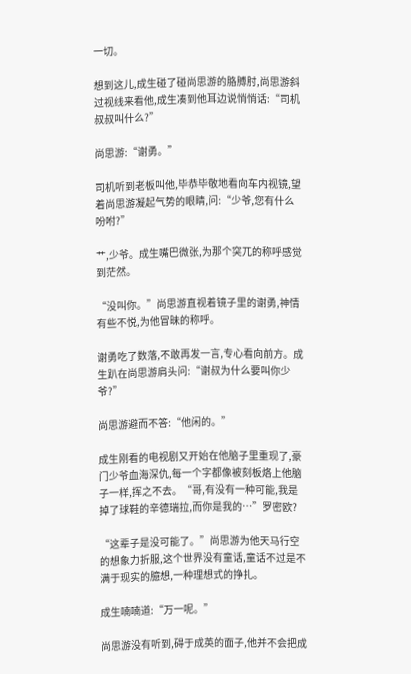一切。

想到这儿,成生碰了碰尚思游的胳膊肘,尚思游斜过视线来看他,成生凑到他耳边说悄悄话:“司机叔叔叫什么?”

尚思游:“谢勇。”

司机听到老板叫他,毕恭毕敬地看向车内视镜,望着尚思游凝起气势的眼睛,问:“少爷,您有什么吩咐?”

艹,少爷。成生嘴巴微张,为那个突兀的称呼感觉到茫然。

“没叫你。”尚思游直视着镜子里的谢勇,神情有些不悦,为他冒昧的称呼。

谢勇吃了数落,不敢再发一言,专心看向前方。成生趴在尚思游肩头问:“谢叔为什么要叫你少爷?”

尚思游避而不答:“他闲的。”

成生刚看的电视剧又开始在他脑子里重现了,豪门少爷血海深仇,每一个字都像被刻板烙上他脑子一样,挥之不去。“哥,有没有一种可能,我是掉了球鞋的辛德瑞拉,而你是我的…”罗密欧?

“这辈子是没可能了。”尚思游为他天马行空的想象力折服,这个世界没有童话,童话不过是不满于现实的臆想,一种理想式的挣扎。

成生喃喃道:“万一呢。”

尚思游没有听到,碍于成英的面子,他并不会把成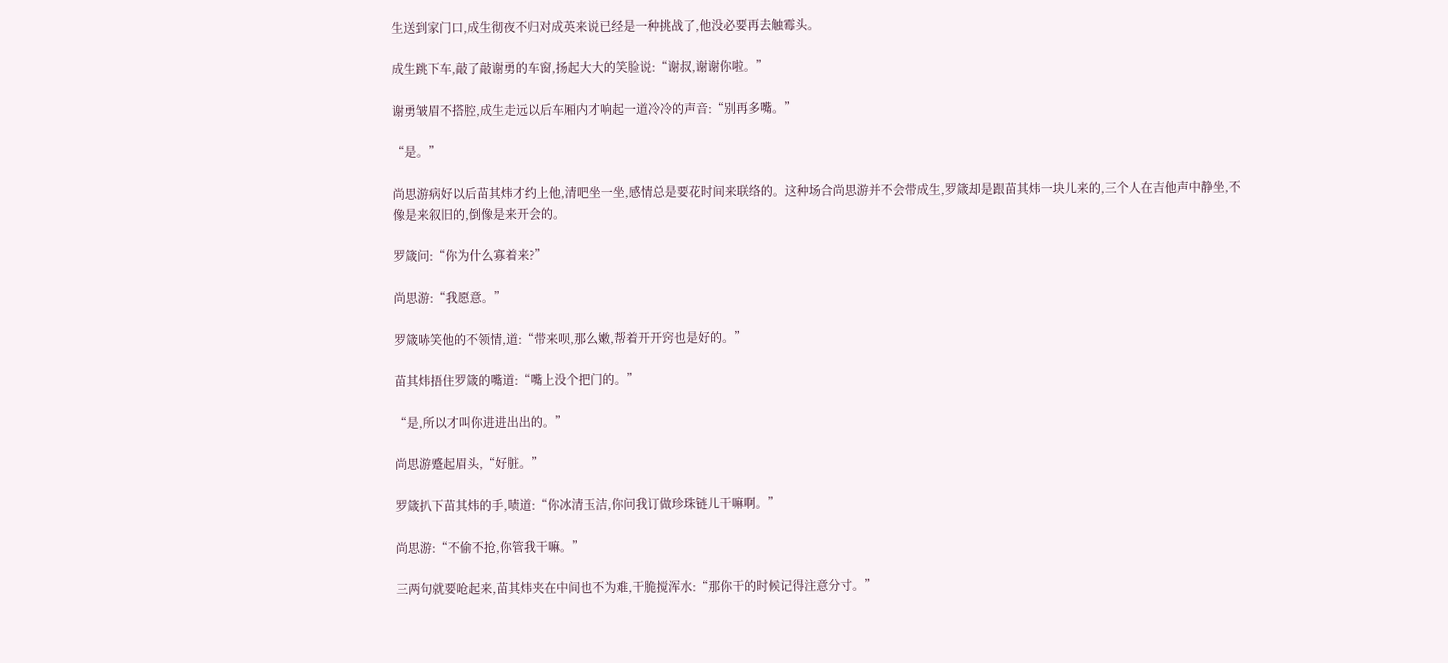生送到家门口,成生彻夜不归对成英来说已经是一种挑战了,他没必要再去触霉头。

成生跳下车,敲了敲谢勇的车窗,扬起大大的笑脸说:“谢叔,谢谢你啦。”

谢勇皱眉不搭腔,成生走远以后车厢内才响起一道冷冷的声音:“别再多嘴。”

“是。”

尚思游病好以后苗其炜才约上他,清吧坐一坐,感情总是要花时间来联络的。这种场合尚思游并不会带成生,罗箴却是跟苗其炜一块儿来的,三个人在吉他声中静坐,不像是来叙旧的,倒像是来开会的。

罗箴问:“你为什么寡着来?”

尚思游:“我愿意。”

罗箴哧笑他的不领情,道:“带来呗,那么嫩,帮着开开窍也是好的。”

苗其炜捂住罗箴的嘴道:“嘴上没个把门的。”

“是,所以才叫你进进出出的。”

尚思游蹙起眉头,“好脏。”

罗箴扒下苗其炜的手,啧道:“你冰清玉洁,你问我订做珍珠链儿干嘛啊。”

尚思游:“不偷不抢,你管我干嘛。”

三两句就要呛起来,苗其炜夹在中间也不为难,干脆搅浑水:“那你干的时候记得注意分寸。”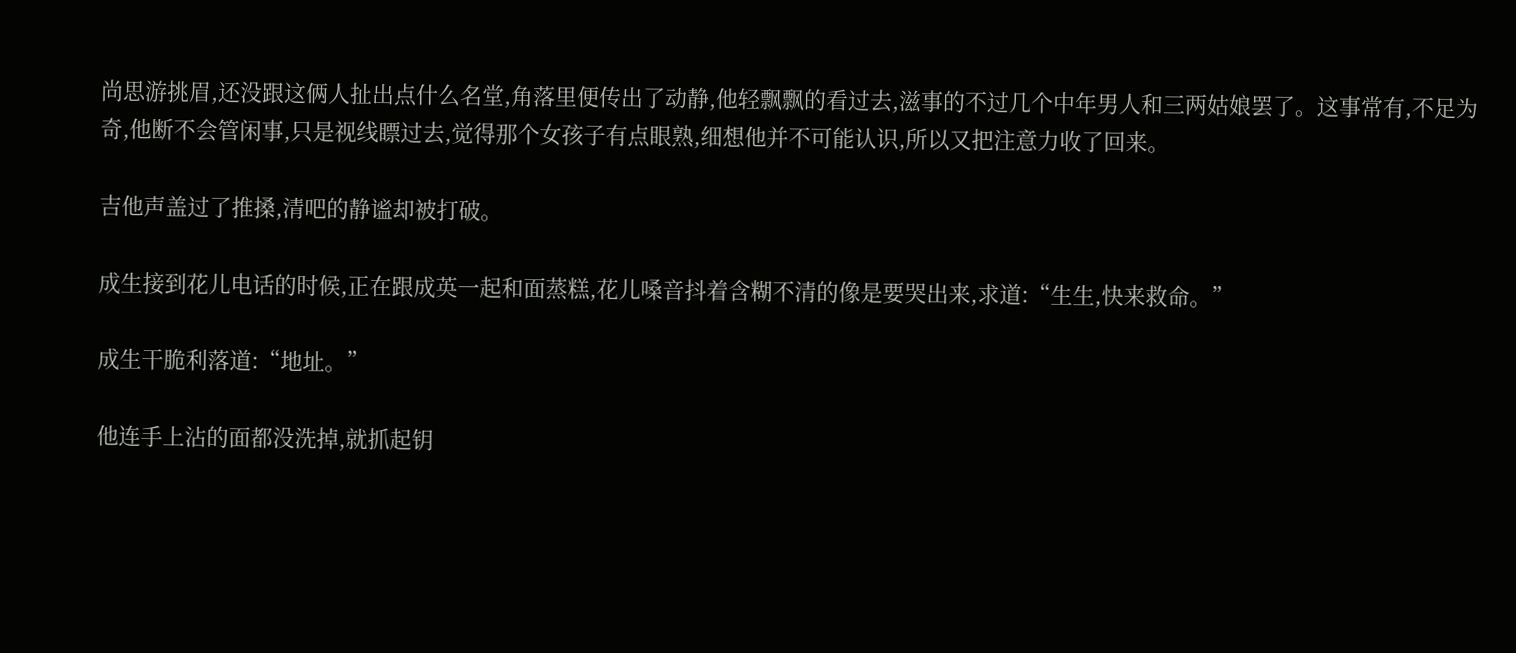尚思游挑眉,还没跟这俩人扯出点什么名堂,角落里便传出了动静,他轻飘飘的看过去,滋事的不过几个中年男人和三两姑娘罢了。这事常有,不足为奇,他断不会管闲事,只是视线瞟过去,觉得那个女孩子有点眼熟,细想他并不可能认识,所以又把注意力收了回来。

吉他声盖过了推搡,清吧的静谧却被打破。

成生接到花儿电话的时候,正在跟成英一起和面蒸糕,花儿嗓音抖着含糊不清的像是要哭出来,求道:“生生,快来救命。”

成生干脆利落道:“地址。”

他连手上沾的面都没洗掉,就抓起钥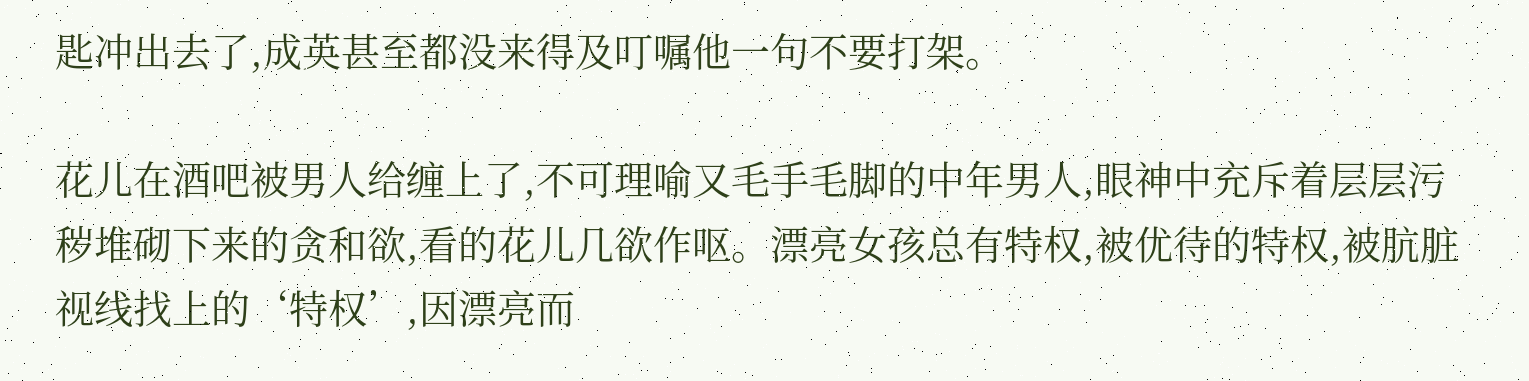匙冲出去了,成英甚至都没来得及叮嘱他一句不要打架。

花儿在酒吧被男人给缠上了,不可理喻又毛手毛脚的中年男人,眼神中充斥着层层污秽堆砌下来的贪和欲,看的花儿几欲作呕。漂亮女孩总有特权,被优待的特权,被肮脏视线找上的‘特权’,因漂亮而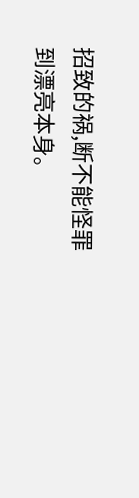招致的祸,断不能怪罪到漂亮本身。